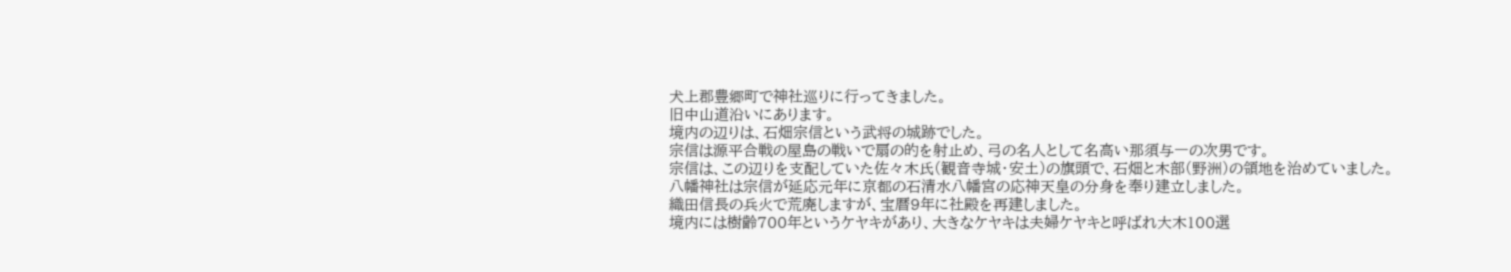犬上郡豊郷町で神社巡りに行ってきました。
旧中山道沿いにあります。
境内の辺りは、石畑宗信という武将の城跡でした。
宗信は源平合戦の屋島の戦いで扇の的を射止め、弓の名人として名高い那須与一の次男です。
宗信は、この辺りを支配していた佐々木氏(観音寺城・安土)の旗頭で、石畑と木部(野洲)の領地を治めていました。
八幡神社は宗信が延応元年に京都の石清水八幡宮の応神天皇の分身を奉り建立しました。
織田信長の兵火で荒廃しますが、宝暦9年に社殿を再建しました。
境内には樹齢700年というケヤキがあり、大きなケヤキは夫婦ケヤキと呼ばれ大木100選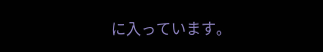に入っています。